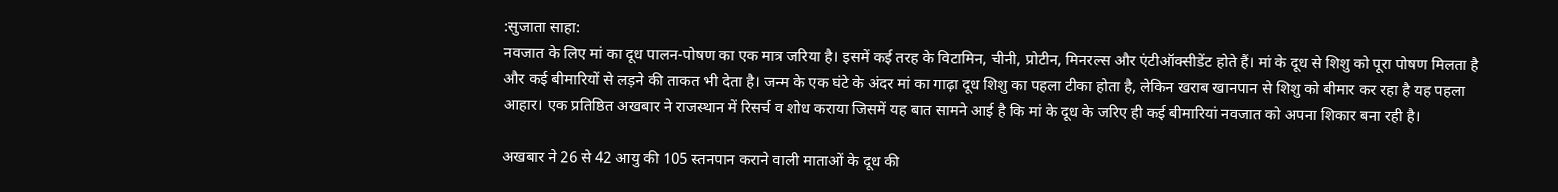:सुजाता साहा:
नवजात के लिए मां का दूध पालन-पोषण का एक मात्र जरिया है। इसमें कई तरह के विटामिन, चीनी, प्रोटीन, मिनरल्स और एंटीऑक्सीडेंट होते हैं। मां के दूध से शिशु को पूरा पोषण मिलता है और कई बीमारियों से लड़ने की ताकत भी देता है। जन्म के एक घंटे के अंदर मां का गाढ़ा दूध शिशु का पहला टीका होता है, लेकिन खराब खानपान से शिशु को बीमार कर रहा है यह पहला आहार। एक प्रतिष्ठित अखबार ने राजस्थान में रिसर्च व शोध कराया जिसमें यह बात सामने आई है कि मां के दूध के जरिए ही कई बीमारियां नवजात को अपना शिकार बना रही है।

अखबार ने 26 से 42 आयु की 105 स्तनपान कराने वाली माताओं के दूध की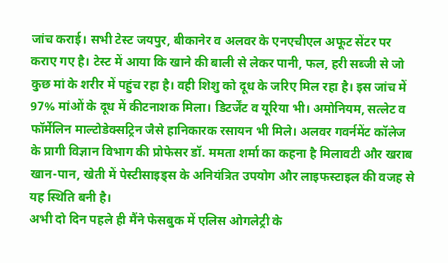जांच कराई। सभी टेस्ट जयपुर, बीकानेर व अलवर के एनएचीएल अफूट सेंटर पर कराए गए है। टेस्ट में आया कि खाने की बाली से लेकर पानी, फल, हरी सब्जी से जो कुछ मां के शरीर में पहुंच रहा है। वही शिशु को दूध के जरिए मिल रहा है। इस जांच में 97% मांओं के दूध में कीटनाशक मिला। डिटर्जेंट व यूरिया भी। अमोनियम, सत्लेट व फॉर्मेलिन माल्टोडेक्सट्रिन जैसे हानिकारक रसायन भी मिले। अलवर गवर्नमेंट कॉलेज के प्रागी विज्ञान विभाग की प्रोफेसर डॉ. ममता शर्मा का कहना है मिलावटी और खराब खान-पान, खेती में पेस्टीसाइड्स के अनियंत्रित उपयोग और लाइफस्टाइल की वजह से यह स्थिति बनी है।
अभी दो दिन पहले ही मैंने फेसबुक में एलिस ओगलेट्री के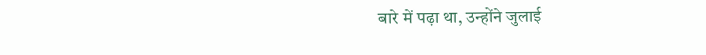बारे में पढ़ा था, उन्होंने जुलाई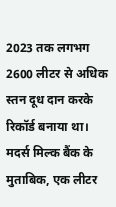2023 तक लगभग 2600 लीटर से अधिक स्तन दूध दान करके रिकॉर्ड बनाया था। मदर्स मिल्क बैंक के मुताबिक, एक लीटर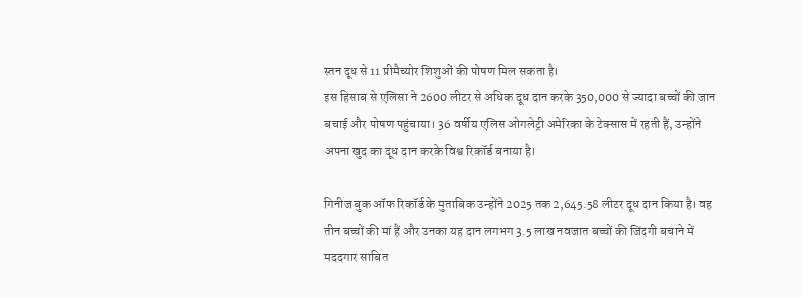स्तन दूध से 11 प्रीमैच्योर शिशुओं की पोषण मिल सकता है।
इस हिसाब से एलिसा ने 2600 लीटर से अधिक दूध दान करके 350,000 से ज्यादा बच्चों की जान बचाई और पोषण पहुंचाया। 36 वर्षीय एलिस ओगलेट्री अमेरिका के टेक्सास में रहती हैं, उन्होंने अपना खुद का दूध दान करके विश्व रिकॉर्ड बनाया है।

गिनीज बुक ऑफ रिकॉर्ड के मुताबिक उन्होंने 2025 तक 2,645.58 लीटर दूध दान किया है। वह तीन बच्चों की मां हैं और उनका यह दान लगभग 3.5 लाख नवजात बच्चों की जिंदगी बचाने में मददगार साबित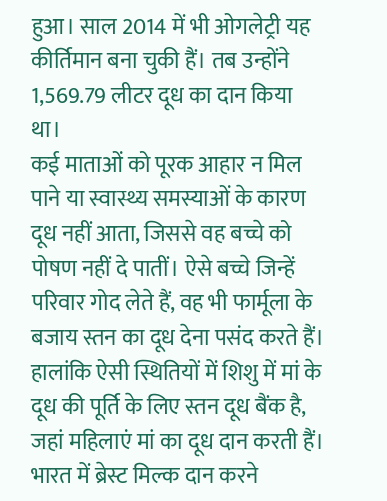हुआ। साल 2014 में भी ओगलेट्री यह कीर्तिमान बना चुकी हैं। तब उन्होंने 1,569.79 लीटर दूध का दान किया था।
कई माताओं को पूरक आहार न मिल पाने या स्वास्थ्य समस्याओं के कारण दूध नहीं आता, जिससे वह बच्चे को पोषण नहीं दे पातीं। ऐसे बच्चे जिन्हें परिवार गोद लेते हैं, वह भी फार्मूला के बजाय स्तन का दूध देना पसंद करते हैं।
हालांकि ऐसी स्थितियों में शिशु में मां के दूध की पूर्ति के लिए स्तन दूध बैंक है, जहां महिलाएं मां का दूध दान करती हैं।
भारत में ब्रेस्ट मिल्क दान करने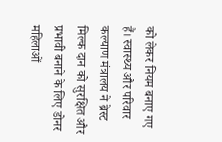को लेकर नियम बनाए गए हैं। स्वास्थ्य और परिवार कल्याण मंत्रालय ने ब्रेस्ट मिल्क दान को सुरक्षित और प्रभावी बनाने के लिए डोनर महिलाओं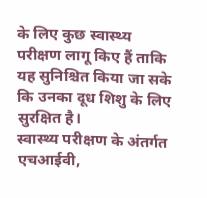के लिए कुछ स्वास्थ्य परीक्षण लागू किए हैं ताकि यह सुनिश्चित किया जा सके कि उनका दूध शिशु के लिए सुरक्षित है।
स्वास्थ्य परीक्षण के अंतर्गत एचआईवी,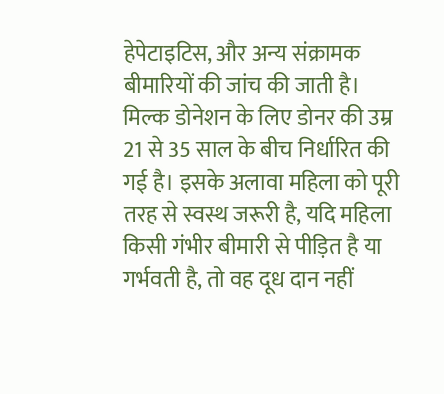हेपेटाइटिस, और अन्य संक्रामक बीमारियों की जांच की जाती है। मिल्क डोनेशन के लिए डोनर की उम्र 21 से 35 साल के बीच निर्धारित की गई है। इसके अलावा महिला को पूरी तरह से स्वस्थ जरूरी है, यदि महिला किसी गंभीर बीमारी से पीड़ित है या गर्भवती है, तो वह दूध दान नहीं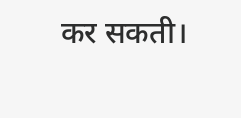कर सकती।